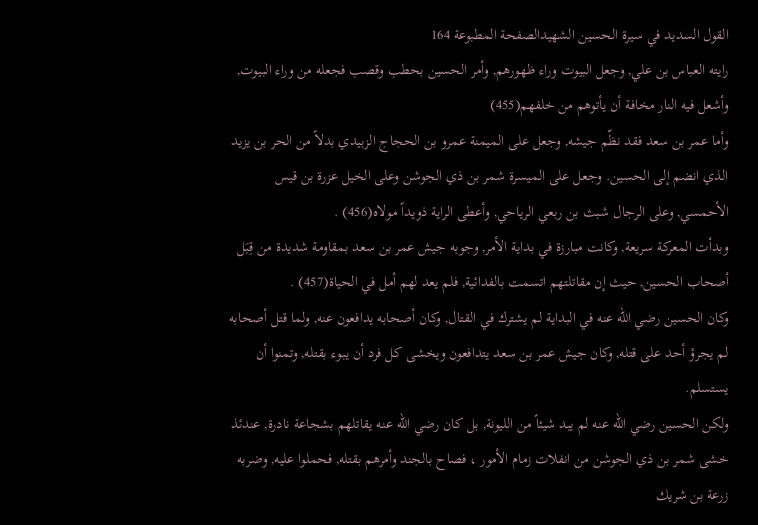القول السديد في سيرة الحسين الشهيدالصفحة المطبوعة 164
رايته العباس بن علي, وجعل البيوت وراء ظهورهم, وأمر الحسين بحطب وقصب فجعله من وراء البيوت, وأشعل فيه النار مخافة أن يأتوهم من خلفهم(455)
وأما عمر بن سعد فقد نظّم جيشه, وجعل على الميمنة عمرو بن الحجاج الزبيدي بدلاً من الحر بن يزيد الذي انضم إلى الحسين. وجعل على الميسرة شمر بن ذي الجوشن وعلى الخيل عزرة بن قيس الأحمسي, وعلى الرجال شبث بن ربعي الرياحي, وأعطى الراية ذويداً مولاه(456) .
وبدأت المعركة سريعة, وكانت مبارزة في بداية الأمر, وجوبه جيش عمر بن سعد بمقاومة شديدة من قِبَل أصحاب الحسين, حيث إن مقاتلتهم اتسمت بالفدائية, فلم يعد لهم أمل في الحياة(457) .
وكان الحسين رضي الله عنه في البداية لم يشترك في القتال, وكان أصحابه يدافعون عنه, ولما قتل أصحابه لم يجرؤ أحد على قتله, وكان جيش عمر بن سعد يتدافعون ويخشى كل فرد أن يبوء بقتله, وتمنوا أن يستسلم.
ولكن الحسين رضي الله عنه لم يبد شيئاً من الليونة, بل كان رضي الله عنه يقاتلهم بشجاعة نادرة, عندئذ خشى شمر بن ذي الجوشن من انفلات زمام الأمور ، فصاح بالجند وأمرهم بقتله, فحملوا عليه, وضربه زرعة بن شريك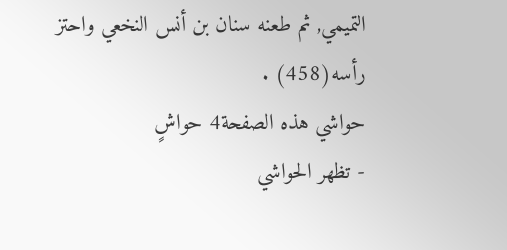التميمي, ثم طعنه سنان بن أنس النخعي واحتز رأسه(458) .
حواشي هذه الصفحة4 حواشٍ
- تظهر الحواشي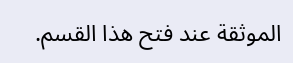الموثقة عند فتح هذا القسم.